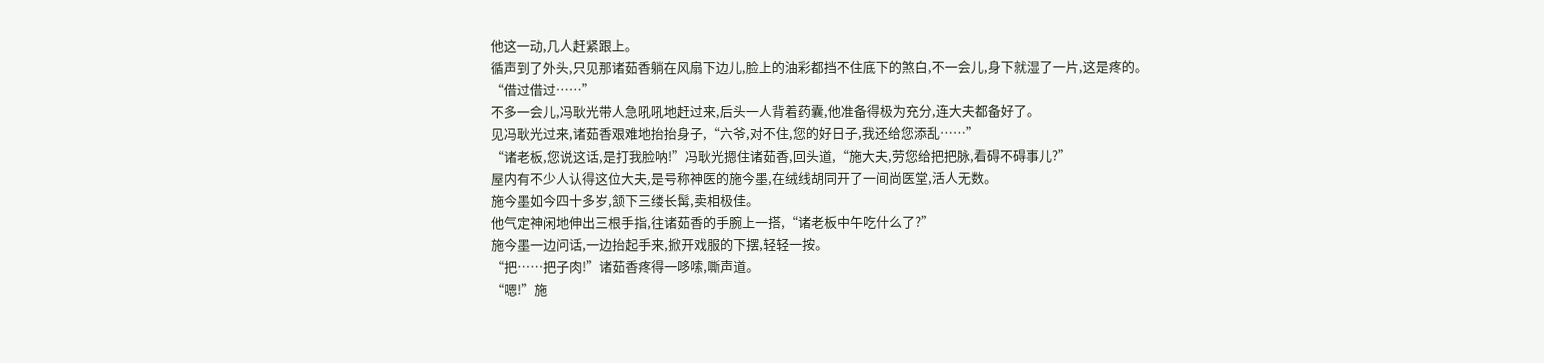他这一动,几人赶紧跟上。
循声到了外头,只见那诸茹香躺在风扇下边儿,脸上的油彩都挡不住底下的煞白,不一会儿,身下就湿了一片,这是疼的。
“借过借过……”
不多一会儿,冯耿光带人急吼吼地赶过来,后头一人背着药囊,他准备得极为充分,连大夫都备好了。
见冯耿光过来,诸茹香艰难地抬抬身子,“六爷,对不住,您的好日子,我还给您添乱……”
“诸老板,您说这话,是打我脸呐!”冯耿光摁住诸茹香,回头道,“施大夫,劳您给把把脉,看碍不碍事儿?”
屋内有不少人认得这位大夫,是号称神医的施今墨,在绒线胡同开了一间尚医堂,活人无数。
施今墨如今四十多岁,颔下三缕长髯,卖相极佳。
他气定神闲地伸出三根手指,往诸茹香的手腕上一搭,“诸老板中午吃什么了?”
施今墨一边问话,一边抬起手来,掀开戏服的下摆,轻轻一按。
“把……把子肉!”诸茹香疼得一哆嗦,嘶声道。
“嗯!”施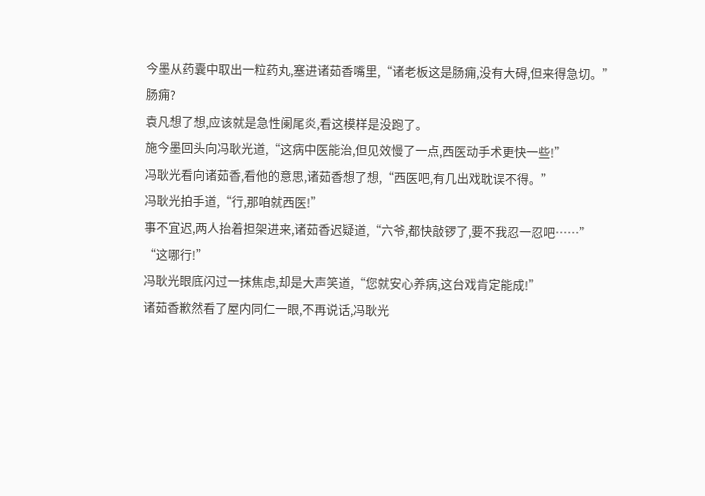今墨从药囊中取出一粒药丸,塞进诸茹香嘴里,“诸老板这是肠痈,没有大碍,但来得急切。”
肠痈?
袁凡想了想,应该就是急性阑尾炎,看这模样是没跑了。
施今墨回头向冯耿光道,“这病中医能治,但见效慢了一点,西医动手术更快一些!”
冯耿光看向诸茹香,看他的意思,诸茹香想了想,“西医吧,有几出戏耽误不得。”
冯耿光拍手道,“行,那咱就西医!”
事不宜迟,两人抬着担架进来,诸茹香迟疑道,“六爷,都快敲锣了,要不我忍一忍吧……”
“这哪行!”
冯耿光眼底闪过一抹焦虑,却是大声笑道,“您就安心养病,这台戏肯定能成!”
诸茹香歉然看了屋内同仁一眼,不再说话,冯耿光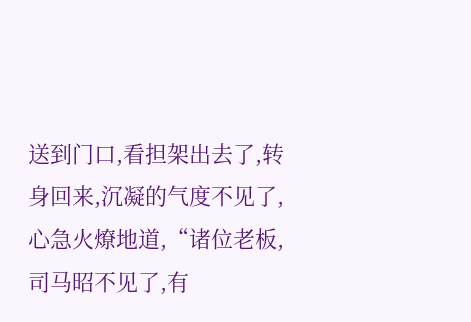送到门口,看担架出去了,转身回来,沉凝的气度不见了,心急火燎地道,“诸位老板,司马昭不见了,有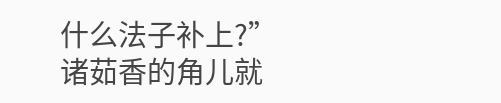什么法子补上?”
诸茹香的角儿就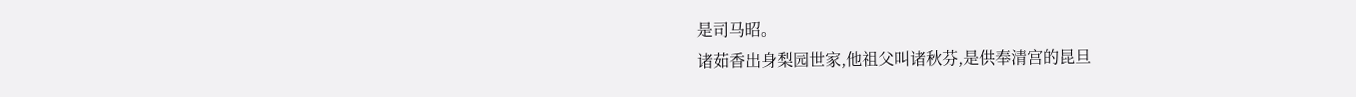是司马昭。
诸茹香出身梨园世家,他祖父叫诸秋芬,是供奉清宫的昆旦